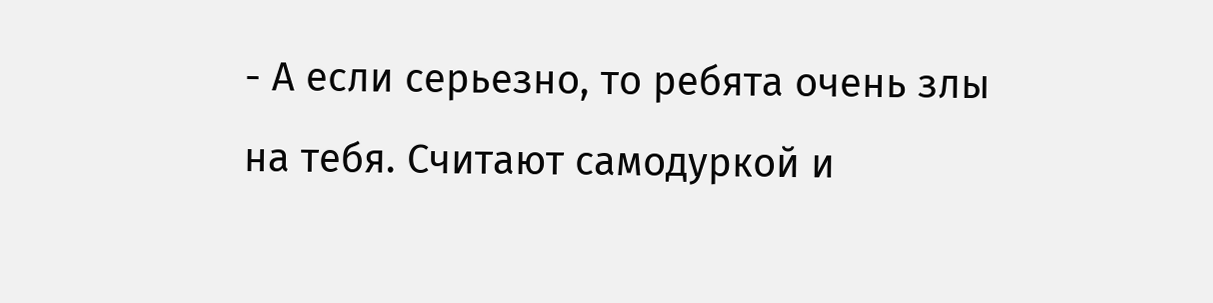- А если серьезно, то ребята очень злы на тебя. Считают самодуркой и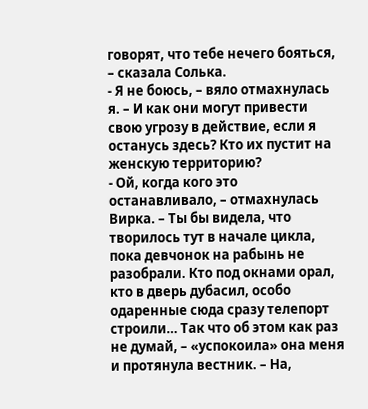говорят, что тебе нечего бояться, – сказала Солька.
- Я не боюсь, – вяло отмахнулась я. – И как они могут привести свою угрозу в действие, если я останусь здесь? Кто их пустит на женскую территорию?
- Ой, когда кого это останавливало, – отмахнулась Вирка. – Ты бы видела, что творилось тут в начале цикла, пока девчонок на рабынь не разобрали. Кто под окнами орал, кто в дверь дубасил, особо одаренные сюда сразу телепорт строили… Так что об этом как раз не думай, – «успокоила» она меня и протянула вестник. – На,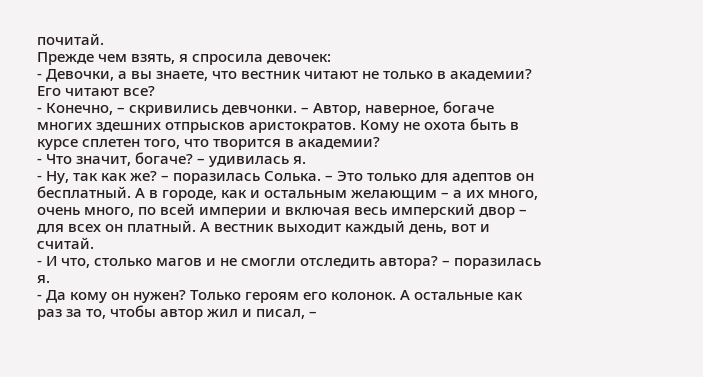почитай.
Прежде чем взять, я спросила девочек:
- Девочки, а вы знаете, что вестник читают не только в академии? Его читают все?
- Конечно, – скривились девчонки. – Автор, наверное, богаче многих здешних отпрысков аристократов. Кому не охота быть в курсе сплетен того, что творится в академии?
- Что значит, богаче? – удивилась я.
- Ну, так как же? – поразилась Солька. – Это только для адептов он бесплатный. А в городе, как и остальным желающим – а их много, очень много, по всей империи и включая весь имперский двор – для всех он платный. А вестник выходит каждый день, вот и считай.
- И что, столько магов и не смогли отследить автора? – поразилась я.
- Да кому он нужен? Только героям его колонок. А остальные как раз за то, чтобы автор жил и писал, –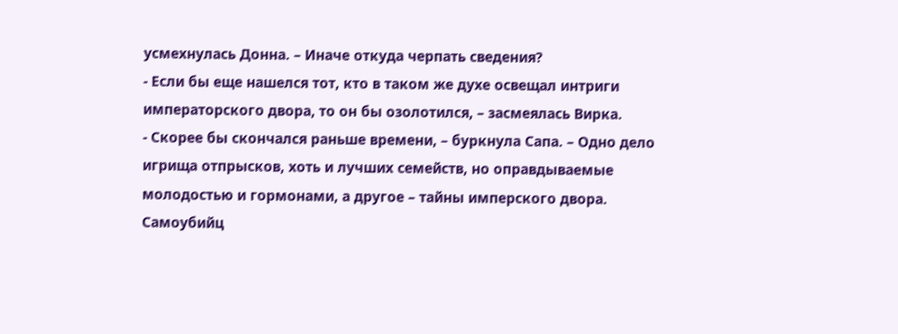усмехнулась Донна. – Иначе откуда черпать сведения?
- Если бы еще нашелся тот, кто в таком же духе освещал интриги императорского двора, то он бы озолотился, – засмеялась Вирка.
- Скорее бы скончался раньше времени, – буркнула Сапа. – Одно дело игрища отпрысков, хоть и лучших семейств, но оправдываемые молодостью и гормонами, а другое – тайны имперского двора. Самоубийц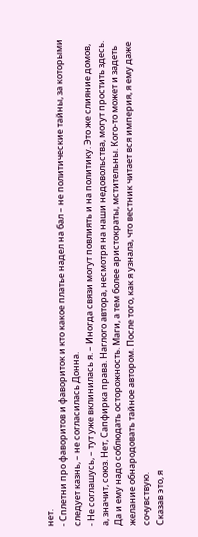нет.
- Сплетни про фаворитов и фавориток и кто какое платье надел на бал – не политические тайны, за которыми следует казнь, – не согласилась Донна.
- Не соглашусь, – тут уже вклинилась я. – Иногда связи могут повлиять и на политику. Это же слияние домов, а, значит, союз. Нет, Сапфирка права. Наглого автора, несмотря на наши недовольства, могут простить здесь. Да и ему надо соблюдать осторожность. Маги, а тем более аристократы, мстительны. Кого-то может и задеть желание обнародовать тайное автором. После того, как я узнала, что вестник читает вся империя, я ему даже сочувствую.
Сказав это, я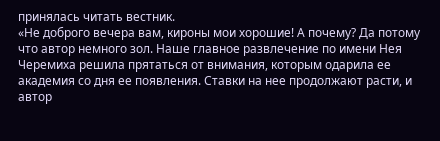принялась читать вестник.
«Не доброго вечера вам, кироны мои хорошие! А почему? Да потому что автор немного зол. Наше главное развлечение по имени Нея Черемиха решила прятаться от внимания, которым одарила ее академия со дня ее появления. Ставки на нее продолжают расти, и автор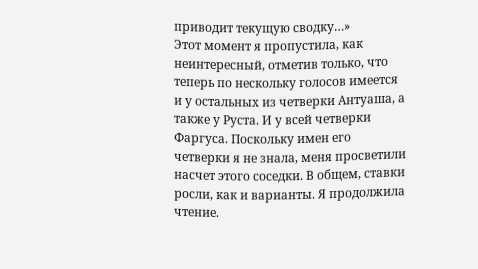приводит текущую сводку…»
Этот момент я пропустила, как неинтересный, отметив только, что теперь по нескольку голосов имеется и у остальных из четверки Антуаша, а также у Руста. И у всей четверки Фаргуса. Поскольку имен его четверки я не знала, меня просветили насчет этого соседки. В общем, ставки росли, как и варианты. Я продолжила чтение.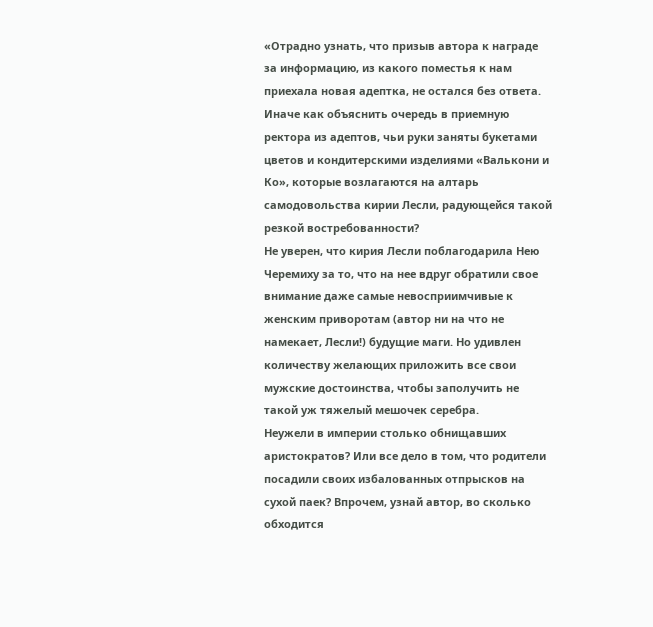«Отрадно узнать, что призыв автора к награде за информацию, из какого поместья к нам приехала новая адептка, не остался без ответа. Иначе как объяснить очередь в приемную ректора из адептов, чьи руки заняты букетами цветов и кондитерскими изделиями «Валькони и Ко», которые возлагаются на алтарь самодовольства кирии Лесли, радующейся такой резкой востребованности?
Не уверен, что кирия Лесли поблагодарила Нею Черемиху за то, что на нее вдруг обратили свое внимание даже самые невосприимчивые к женским приворотам (автор ни на что не намекает, Лесли!) будущие маги. Но удивлен количеству желающих приложить все свои мужские достоинства, чтобы заполучить не такой уж тяжелый мешочек серебра.
Неужели в империи столько обнищавших аристократов? Или все дело в том, что родители посадили своих избалованных отпрысков на сухой паек? Впрочем, узнай автор, во сколько обходится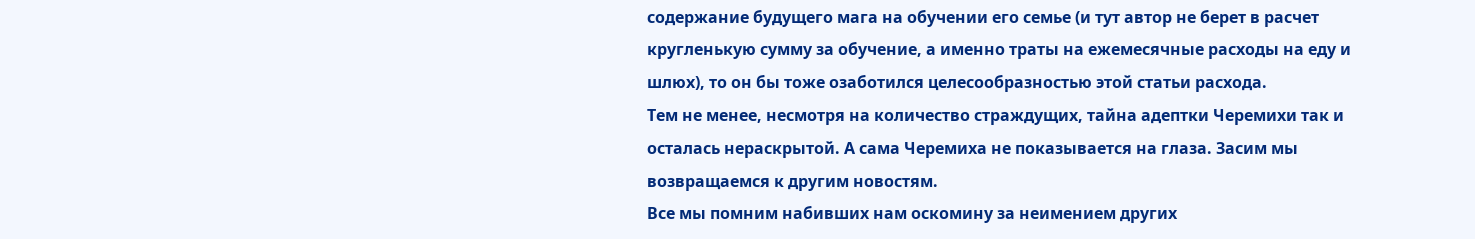содержание будущего мага на обучении его семье (и тут автор не берет в расчет кругленькую сумму за обучение, а именно траты на ежемесячные расходы на еду и шлюх), то он бы тоже озаботился целесообразностью этой статьи расхода.
Тем не менее, несмотря на количество страждущих, тайна адептки Черемихи так и осталась нераскрытой. А сама Черемиха не показывается на глаза. Засим мы возвращаемся к другим новостям.
Все мы помним набивших нам оскомину за неимением других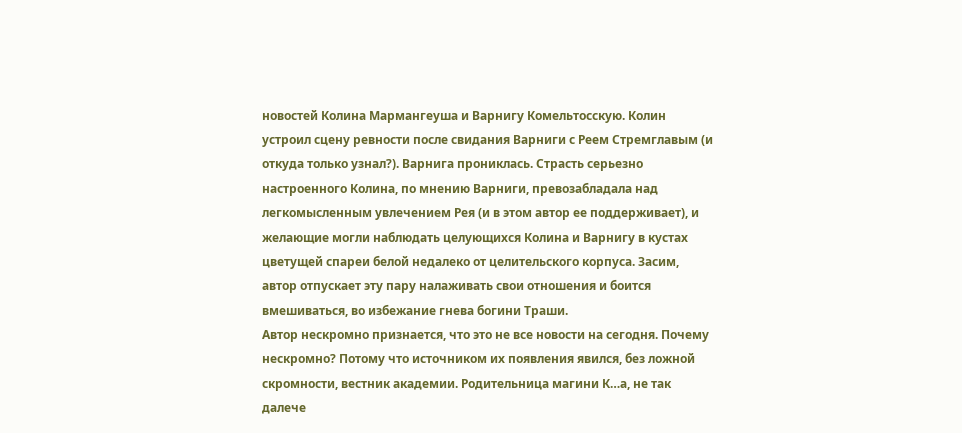новостей Колина Мармангеуша и Варнигу Комельтосскую. Колин устроил сцену ревности после свидания Варниги с Реем Стремглавым (и откуда только узнал?). Варнига прониклась. Страсть серьезно настроенного Колина, по мнению Варниги, превозабладала над легкомысленным увлечением Рея (и в этом автор ее поддерживает), и желающие могли наблюдать целующихся Колина и Варнигу в кустах цветущей спареи белой недалеко от целительского корпуса. Засим, автор отпускает эту пару налаживать свои отношения и боится вмешиваться, во избежание гнева богини Траши.
Автор нескромно признается, что это не все новости на сегодня. Почему нескромно? Потому что источником их появления явился, без ложной скромности, вестник академии. Родительница магини К…а, не так далече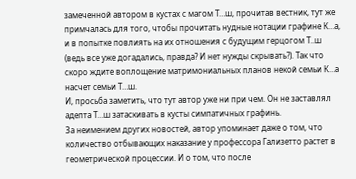замеченной автором в кустах с магом Т…ш, прочитав вестник, тут же примчалась для того, чтобы прочитать нудные нотации графине К…а, и в попытке повлиять на их отношения с будущим герцогом Т..ш (ведь все уже догадались, правда? И нет нужды скрывать?). Так что скоро ждите воплощение матримониальных планов некой семьи К…а насчет семьи Т…ш.
И, просьба заметить, что тут автор уже ни при чем. Он не заставлял адепта Т…ш затаскивать в кусты симпатичных графинь.
За неимением других новостей, автор упоминает даже о том, что количество отбывающих наказание у профессора Гализетто растет в геометрической процессии. И о том, что после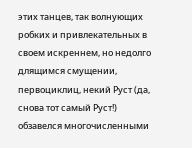этих танцев, так волнующих робких и привлекательных в своем искреннем, но недолго длящимся смущении, первоциклиц, некий Руст (да, снова тот самый Руст!) обзавелся многочисленными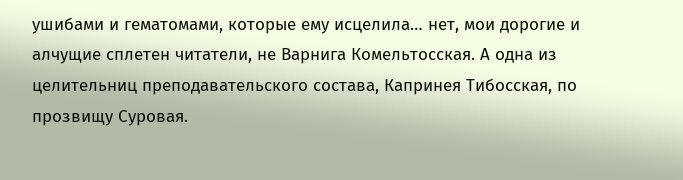ушибами и гематомами, которые ему исцелила… нет, мои дорогие и алчущие сплетен читатели, не Варнига Комельтосская. А одна из целительниц преподавательского состава, Капринея Тибосская, по прозвищу Суровая.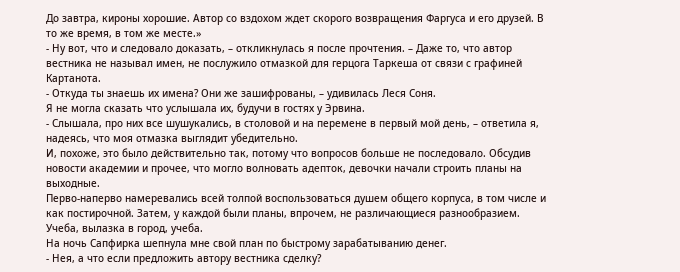До завтра, кироны хорошие. Автор со вздохом ждет скорого возвращения Фаргуса и его друзей. В то же время, в том же месте.»
- Ну вот, что и следовало доказать, – откликнулась я после прочтения. – Даже то, что автор вестника не называл имен, не послужило отмазкой для герцога Таркеша от связи с графиней Картанота.
- Откуда ты знаешь их имена? Они же зашифрованы, – удивилась Леся Соня.
Я не могла сказать что услышала их, будучи в гостях у Эрвина.
- Слышала, про них все шушукались, в столовой и на перемене в первый мой день, – ответила я, надеясь, что моя отмазка выглядит убедительно.
И, похоже, это было действительно так, потому что вопросов больше не последовало. Обсудив новости академии и прочее, что могло волновать адепток, девочки начали строить планы на выходные.
Перво-наперво намеревались всей толпой воспользоваться душем общего корпуса, в том числе и как постирочной. Затем, у каждой были планы, впрочем, не различающиеся разнообразием. Учеба, вылазка в город, учеба.
На ночь Сапфирка шепнула мне свой план по быстрому зарабатыванию денег.
- Нея, а что если предложить автору вестника сделку?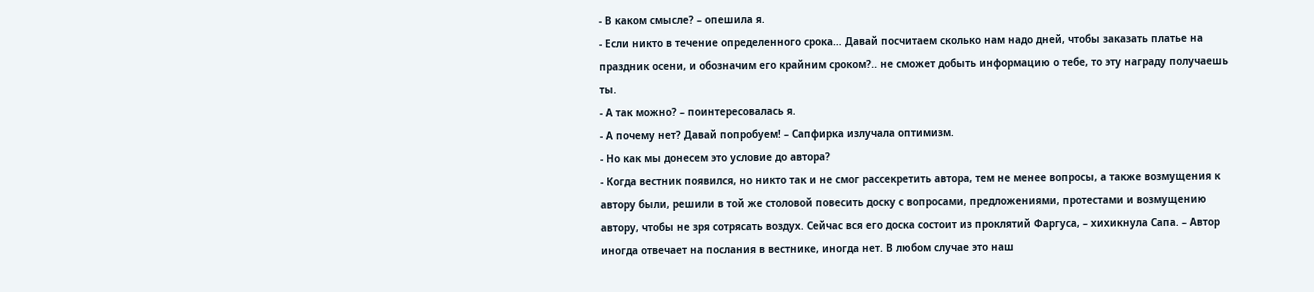- В каком смысле? – опешила я.
- Если никто в течение определенного срока… Давай посчитаем сколько нам надо дней, чтобы заказать платье на праздник осени, и обозначим его крайним сроком?.. не сможет добыть информацию о тебе, то эту награду получаешь ты.
- А так можно? – поинтересовалась я.
- А почему нет? Давай попробуем! – Сапфирка излучала оптимизм.
- Но как мы донесем это условие до автора?
- Когда вестник появился, но никто так и не смог рассекретить автора, тем не менее вопросы, а также возмущения к автору были, решили в той же столовой повесить доску с вопросами, предложениями, протестами и возмущению автору, чтобы не зря сотрясать воздух. Сейчас вся его доска состоит из проклятий Фаргуса, – хихикнула Сапа. – Автор иногда отвечает на послания в вестнике, иногда нет. В любом случае это наш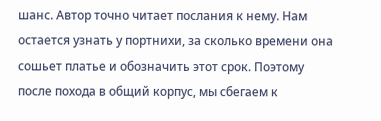шанс. Автор точно читает послания к нему. Нам остается узнать у портнихи, за сколько времени она сошьет платье и обозначить этот срок. Поэтому после похода в общий корпус, мы сбегаем к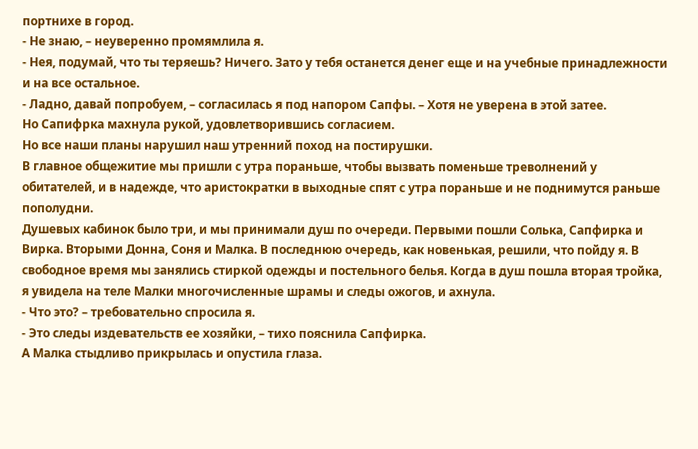портнихе в город.
- Не знаю, – неуверенно промямлила я.
- Нея, подумай, что ты теряешь? Ничего. Зато у тебя останется денег еще и на учебные принадлежности и на все остальное.
- Ладно, давай попробуем, – согласилась я под напором Сапфы. – Хотя не уверена в этой затее.
Но Сапифрка махнула рукой, удовлетворившись согласием.
Но все наши планы нарушил наш утренний поход на постирушки.
В главное общежитие мы пришли с утра пораньше, чтобы вызвать поменьше треволнений у обитателей, и в надежде, что аристократки в выходные спят с утра пораньше и не поднимутся раньше пополудни.
Душевых кабинок было три, и мы принимали душ по очереди. Первыми пошли Солька, Сапфирка и Вирка. Вторыми Донна, Соня и Малка. В последнюю очередь, как новенькая, решили, что пойду я. В свободное время мы занялись стиркой одежды и постельного белья. Когда в душ пошла вторая тройка, я увидела на теле Малки многочисленные шрамы и следы ожогов, и ахнула.
- Что это? – требовательно спросила я.
- Это следы издевательств ее хозяйки, – тихо пояснила Сапфирка.
А Малка стыдливо прикрылась и опустила глаза.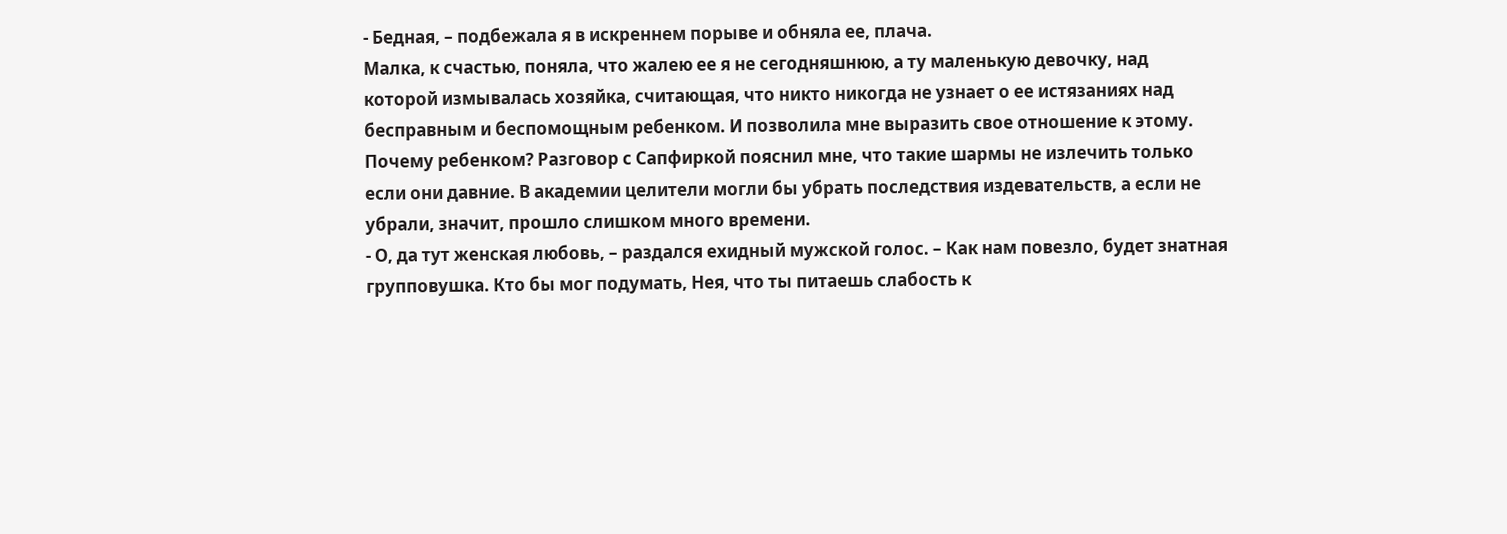- Бедная, – подбежала я в искреннем порыве и обняла ее, плача.
Малка, к счастью, поняла, что жалею ее я не сегодняшнюю, а ту маленькую девочку, над которой измывалась хозяйка, считающая, что никто никогда не узнает о ее истязаниях над бесправным и беспомощным ребенком. И позволила мне выразить свое отношение к этому.
Почему ребенком? Разговор с Сапфиркой пояснил мне, что такие шармы не излечить только если они давние. В академии целители могли бы убрать последствия издевательств, а если не убрали, значит, прошло слишком много времени.
- О, да тут женская любовь, – раздался ехидный мужской голос. – Как нам повезло, будет знатная групповушка. Кто бы мог подумать, Нея, что ты питаешь слабость к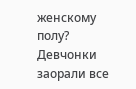женскому полу?
Девчонки заорали все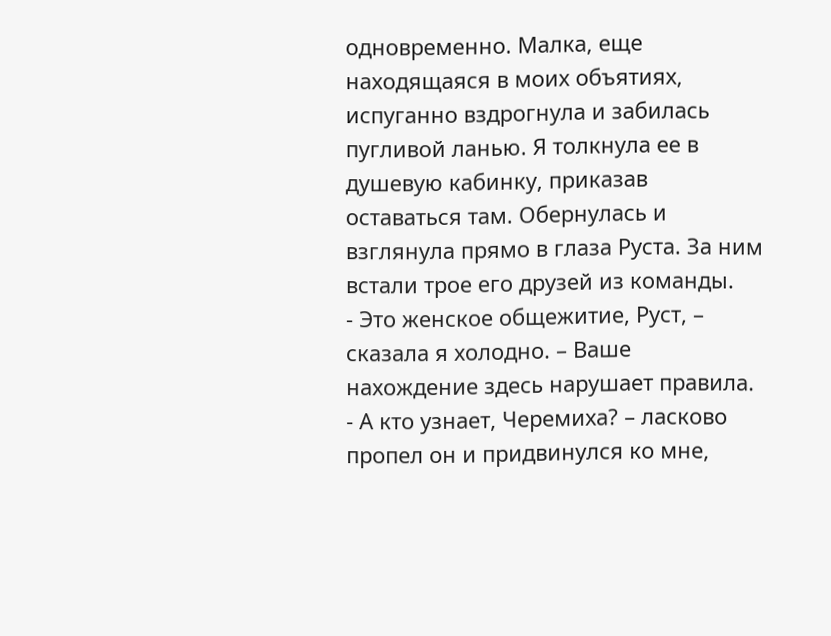одновременно. Малка, еще находящаяся в моих объятиях, испуганно вздрогнула и забилась пугливой ланью. Я толкнула ее в душевую кабинку, приказав оставаться там. Обернулась и взглянула прямо в глаза Руста. За ним встали трое его друзей из команды.
- Это женское общежитие, Руст, – сказала я холодно. – Ваше нахождение здесь нарушает правила.
- А кто узнает, Черемиха? – ласково пропел он и придвинулся ко мне,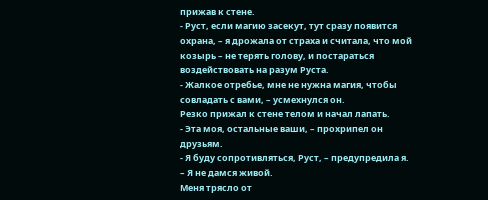прижав к стене.
- Руст, если магию засекут, тут сразу появится охрана, – я дрожала от страха и считала, что мой козырь – не терять голову, и постараться воздействовать на разум Руста.
- Жалкое отребье, мне не нужна магия, чтобы совладать с вами, – усмехнулся он.
Резко прижал к стене телом и начал лапать.
- Эта моя, остальные ваши, – прохрипел он друзьям.
- Я буду сопротивляться, Руст, – предупредила я. – Я не дамся живой.
Меня трясло от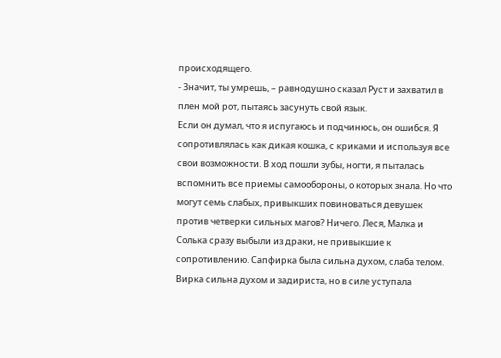происходящего.
- Значит, ты умрешь, – равнодушно сказал Руст и захватил в плен мой рот, пытаясь засунуть свой язык.
Если он думал, что я испугаюсь и подчинюсь, он ошибся. Я сопротивлялась как дикая кошка, с криками и используя все свои возможности. В ход пошли зубы, ногти, я пыталась вспомнить все приемы самообороны, о которых знала. Но что могут семь слабых, привыкших повиноваться девушек против четверки сильных магов? Ничего. Леся, Малка и Солька сразу выбыли из драки, не привыкшие к сопротивлению. Сапфирка была сильна духом, слаба телом. Вирка сильна духом и задириста, но в силе уступала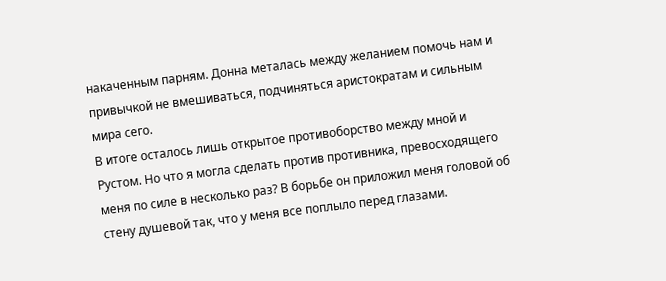накаченным парням. Донна металась между желанием помочь нам и привычкой не вмешиваться, подчиняться аристократам и сильным мира сего.
В итоге осталось лишь открытое противоборство между мной и Рустом. Но что я могла сделать против противника, превосходящего меня по силе в несколько раз? В борьбе он приложил меня головой об стену душевой так, что у меня все поплыло перед глазами.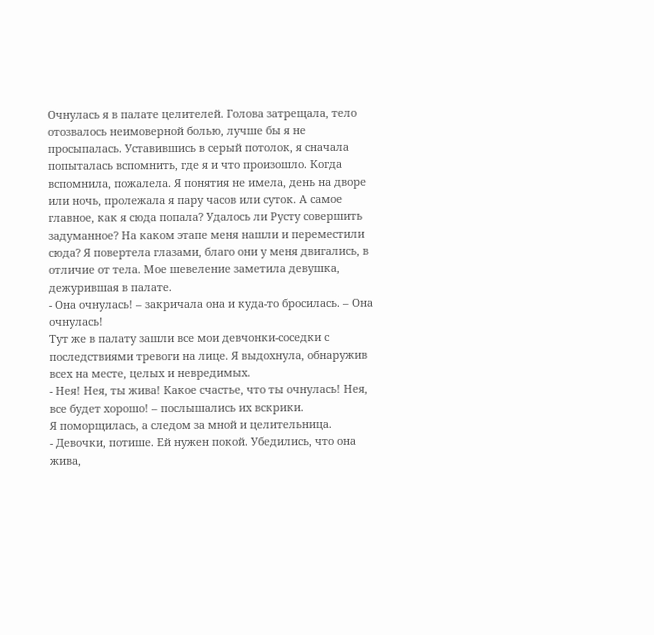Очнулась я в палате целителей. Голова затрещала, тело отозвалось неимоверной болью, лучше бы я не просыпалась. Уставившись в серый потолок, я сначала попыталась вспомнить, где я и что произошло. Когда вспомнила, пожалела. Я понятия не имела, день на дворе или ночь, пролежала я пару часов или суток. А самое главное, как я сюда попала? Удалось ли Русту совершить задуманное? На каком этапе меня нашли и переместили сюда? Я повертела глазами, благо они у меня двигались, в отличие от тела. Мое шевеление заметила девушка, дежурившая в палате.
- Она очнулась! – закричала она и куда-то бросилась. – Она очнулась!
Тут же в палату зашли все мои девчонки-соседки с последствиями тревоги на лице. Я выдохнула, обнаружив всех на месте, целых и невредимых.
- Нея! Нея, ты жива! Какое счастье, что ты очнулась! Нея, все будет хорошо! – послышались их вскрики.
Я поморщилась, а следом за мной и целительница.
- Девочки, потише. Ей нужен покой. Убедились, что она жива,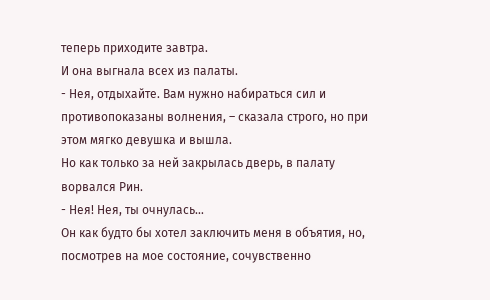теперь приходите завтра.
И она выгнала всех из палаты.
- Нея, отдыхайте. Вам нужно набираться сил и противопоказаны волнения, – сказала строго, но при этом мягко девушка и вышла.
Но как только за ней закрылась дверь, в палату ворвался Рин.
- Нея! Нея, ты очнулась…
Он как будто бы хотел заключить меня в объятия, но, посмотрев на мое состояние, сочувственно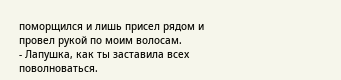поморщился и лишь присел рядом и провел рукой по моим волосам.
- Лапушка, как ты заставила всех поволноваться.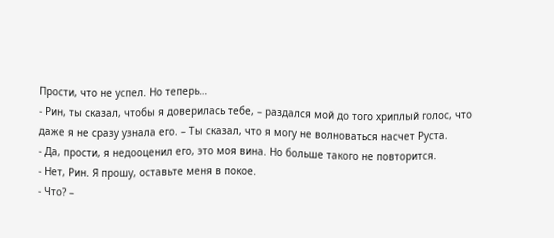Прости, что не успел. Но теперь…
- Рин, ты сказал, чтобы я доверилась тебе, – раздался мой до того хриплый голос, что даже я не сразу узнала его. – Ты сказал, что я могу не волноваться насчет Руста.
- Да, прости, я недооценил его, это моя вина. Но больше такого не повторится.
- Нет, Рин. Я прошу, оставьте меня в покое.
- Что? –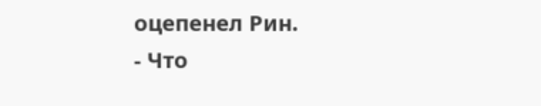оцепенел Рин.
- Что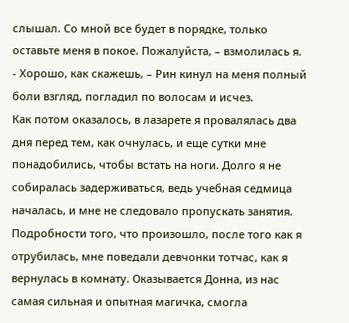слышал. Со мной все будет в порядке, только оставьте меня в покое. Пожалуйста, – взмолилась я.
- Хорошо, как скажешь, – Рин кинул на меня полный боли взгляд, погладил по волосам и исчез.
Как потом оказалось, в лазарете я провалялась два дня перед тем, как очнулась, и еще сутки мне понадобились, чтобы встать на ноги. Долго я не собиралась задерживаться, ведь учебная седмица началась, и мне не следовало пропускать занятия.
Подробности того, что произошло, после того как я отрубилась, мне поведали девчонки тотчас, как я вернулась в комнату. Оказывается Донна, из нас самая сильная и опытная магичка, смогла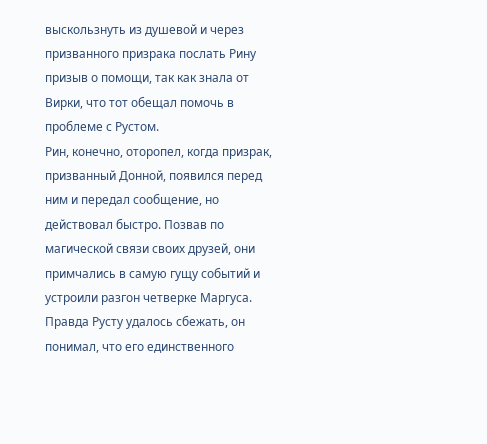выскользнуть из душевой и через призванного призрака послать Рину призыв о помощи, так как знала от Вирки, что тот обещал помочь в проблеме с Рустом.
Рин, конечно, оторопел, когда призрак, призванный Донной, появился перед ним и передал сообщение, но действовал быстро. Позвав по магической связи своих друзей, они примчались в самую гущу событий и устроили разгон четверке Маргуса.
Правда Русту удалось сбежать, он понимал, что его единственного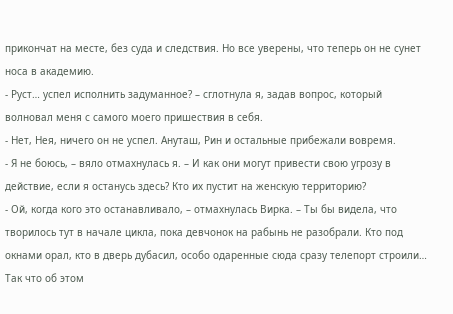прикончат на месте, без суда и следствия. Но все уверены, что теперь он не сунет носа в академию.
- Руст… успел исполнить задуманное? – сглотнула я, задав вопрос, который волновал меня с самого моего пришествия в себя.
- Нет, Нея, ничего он не успел. Ануташ, Рин и остальные прибежали вовремя.
- Я не боюсь, – вяло отмахнулась я. – И как они могут привести свою угрозу в действие, если я останусь здесь? Кто их пустит на женскую территорию?
- Ой, когда кого это останавливало, – отмахнулась Вирка. – Ты бы видела, что творилось тут в начале цикла, пока девчонок на рабынь не разобрали. Кто под окнами орал, кто в дверь дубасил, особо одаренные сюда сразу телепорт строили… Так что об этом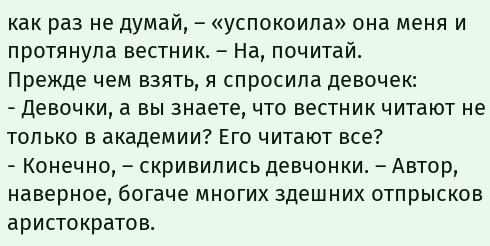как раз не думай, – «успокоила» она меня и протянула вестник. – На, почитай.
Прежде чем взять, я спросила девочек:
- Девочки, а вы знаете, что вестник читают не только в академии? Его читают все?
- Конечно, – скривились девчонки. – Автор, наверное, богаче многих здешних отпрысков аристократов.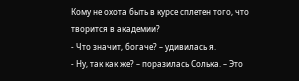Кому не охота быть в курсе сплетен того, что творится в академии?
- Что значит, богаче? – удивилась я.
- Ну, так как же? – поразилась Солька. – Это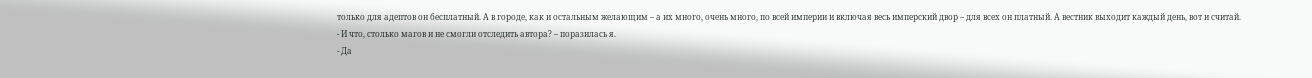только для адептов он бесплатный. А в городе, как и остальным желающим – а их много, очень много, по всей империи и включая весь имперский двор – для всех он платный. А вестник выходит каждый день, вот и считай.
- И что, столько магов и не смогли отследить автора? – поразилась я.
- Да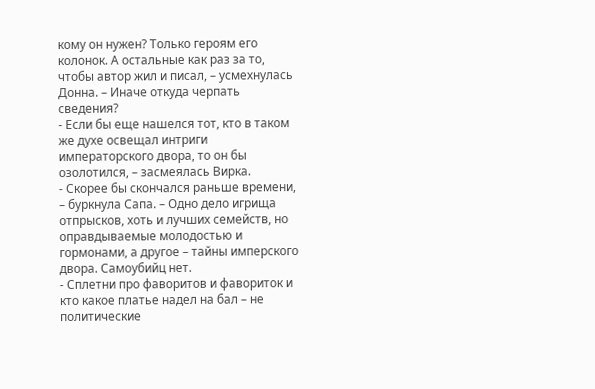кому он нужен? Только героям его колонок. А остальные как раз за то, чтобы автор жил и писал, – усмехнулась Донна. – Иначе откуда черпать сведения?
- Если бы еще нашелся тот, кто в таком же духе освещал интриги императорского двора, то он бы озолотился, – засмеялась Вирка.
- Скорее бы скончался раньше времени, – буркнула Сапа. – Одно дело игрища отпрысков, хоть и лучших семейств, но оправдываемые молодостью и гормонами, а другое – тайны имперского двора. Самоубийц нет.
- Сплетни про фаворитов и фавориток и кто какое платье надел на бал – не политические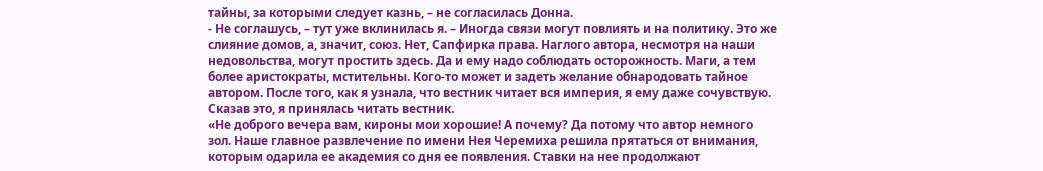тайны, за которыми следует казнь, – не согласилась Донна.
- Не соглашусь, – тут уже вклинилась я. – Иногда связи могут повлиять и на политику. Это же слияние домов, а, значит, союз. Нет, Сапфирка права. Наглого автора, несмотря на наши недовольства, могут простить здесь. Да и ему надо соблюдать осторожность. Маги, а тем более аристократы, мстительны. Кого-то может и задеть желание обнародовать тайное автором. После того, как я узнала, что вестник читает вся империя, я ему даже сочувствую.
Сказав это, я принялась читать вестник.
«Не доброго вечера вам, кироны мои хорошие! А почему? Да потому что автор немного зол. Наше главное развлечение по имени Нея Черемиха решила прятаться от внимания, которым одарила ее академия со дня ее появления. Ставки на нее продолжают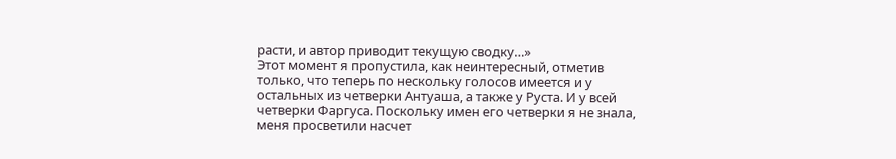расти, и автор приводит текущую сводку…»
Этот момент я пропустила, как неинтересный, отметив только, что теперь по нескольку голосов имеется и у остальных из четверки Антуаша, а также у Руста. И у всей четверки Фаргуса. Поскольку имен его четверки я не знала, меня просветили насчет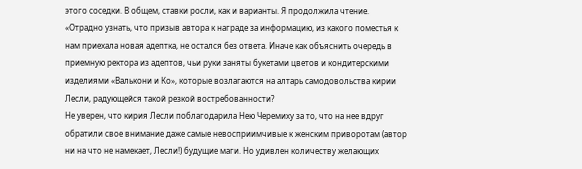этого соседки. В общем, ставки росли, как и варианты. Я продолжила чтение.
«Отрадно узнать, что призыв автора к награде за информацию, из какого поместья к нам приехала новая адептка, не остался без ответа. Иначе как объяснить очередь в приемную ректора из адептов, чьи руки заняты букетами цветов и кондитерскими изделиями «Валькони и Ко», которые возлагаются на алтарь самодовольства кирии Лесли, радующейся такой резкой востребованности?
Не уверен, что кирия Лесли поблагодарила Нею Черемиху за то, что на нее вдруг обратили свое внимание даже самые невосприимчивые к женским приворотам (автор ни на что не намекает, Лесли!) будущие маги. Но удивлен количеству желающих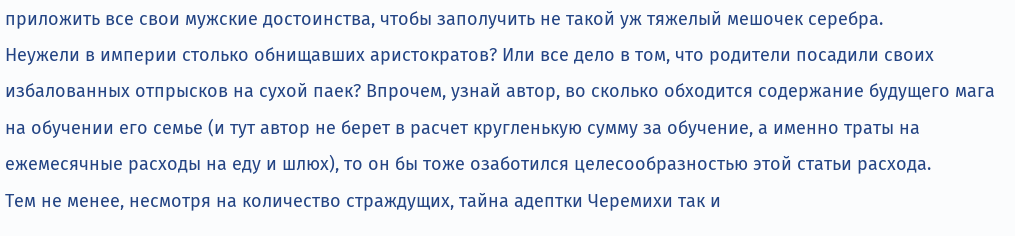приложить все свои мужские достоинства, чтобы заполучить не такой уж тяжелый мешочек серебра.
Неужели в империи столько обнищавших аристократов? Или все дело в том, что родители посадили своих избалованных отпрысков на сухой паек? Впрочем, узнай автор, во сколько обходится содержание будущего мага на обучении его семье (и тут автор не берет в расчет кругленькую сумму за обучение, а именно траты на ежемесячные расходы на еду и шлюх), то он бы тоже озаботился целесообразностью этой статьи расхода.
Тем не менее, несмотря на количество страждущих, тайна адептки Черемихи так и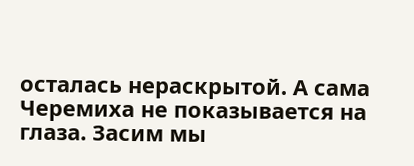осталась нераскрытой. А сама Черемиха не показывается на глаза. Засим мы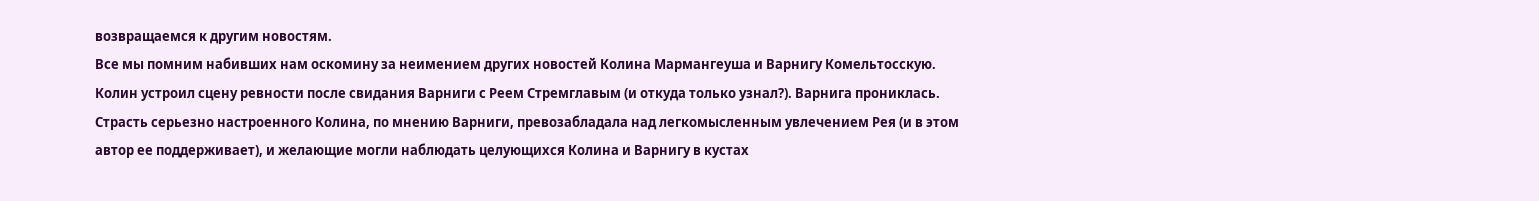возвращаемся к другим новостям.
Все мы помним набивших нам оскомину за неимением других новостей Колина Мармангеуша и Варнигу Комельтосскую. Колин устроил сцену ревности после свидания Варниги с Реем Стремглавым (и откуда только узнал?). Варнига прониклась. Страсть серьезно настроенного Колина, по мнению Варниги, превозабладала над легкомысленным увлечением Рея (и в этом автор ее поддерживает), и желающие могли наблюдать целующихся Колина и Варнигу в кустах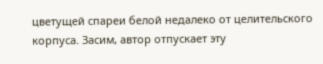цветущей спареи белой недалеко от целительского корпуса. Засим, автор отпускает эту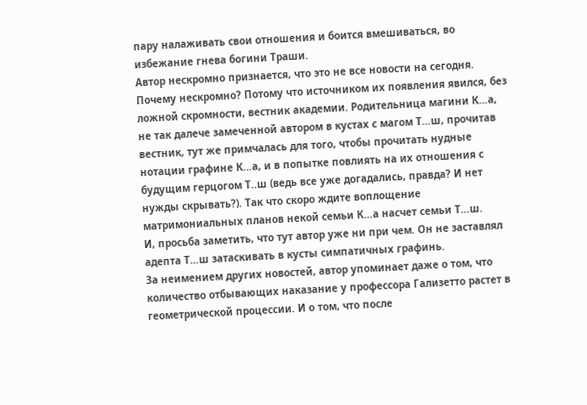пару налаживать свои отношения и боится вмешиваться, во избежание гнева богини Траши.
Автор нескромно признается, что это не все новости на сегодня. Почему нескромно? Потому что источником их появления явился, без ложной скромности, вестник академии. Родительница магини К…а, не так далече замеченной автором в кустах с магом Т…ш, прочитав вестник, тут же примчалась для того, чтобы прочитать нудные нотации графине К…а, и в попытке повлиять на их отношения с будущим герцогом Т..ш (ведь все уже догадались, правда? И нет нужды скрывать?). Так что скоро ждите воплощение матримониальных планов некой семьи К…а насчет семьи Т…ш.
И, просьба заметить, что тут автор уже ни при чем. Он не заставлял адепта Т…ш затаскивать в кусты симпатичных графинь.
За неимением других новостей, автор упоминает даже о том, что количество отбывающих наказание у профессора Гализетто растет в геометрической процессии. И о том, что после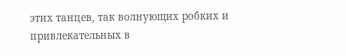этих танцев, так волнующих робких и привлекательных в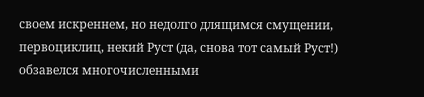своем искреннем, но недолго длящимся смущении, первоциклиц, некий Руст (да, снова тот самый Руст!) обзавелся многочисленными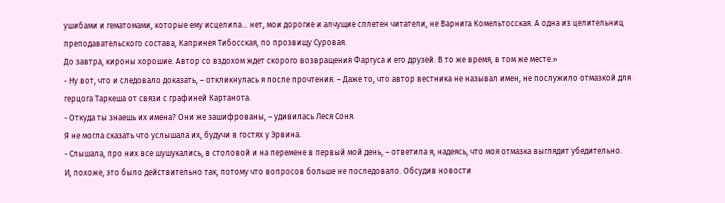ушибами и гематомами, которые ему исцелила… нет, мои дорогие и алчущие сплетен читатели, не Варнига Комельтосская. А одна из целительниц преподавательского состава, Капринея Тибосская, по прозвищу Суровая.
До завтра, кироны хорошие. Автор со вздохом ждет скорого возвращения Фаргуса и его друзей. В то же время, в том же месте.»
- Ну вот, что и следовало доказать, – откликнулась я после прочтения. – Даже то, что автор вестника не называл имен, не послужило отмазкой для герцога Таркеша от связи с графиней Картанота.
- Откуда ты знаешь их имена? Они же зашифрованы, – удивилась Леся Соня.
Я не могла сказать что услышала их, будучи в гостях у Эрвина.
- Слышала, про них все шушукались, в столовой и на перемене в первый мой день, – ответила я, надеясь, что моя отмазка выглядит убедительно.
И, похоже, это было действительно так, потому что вопросов больше не последовало. Обсудив новости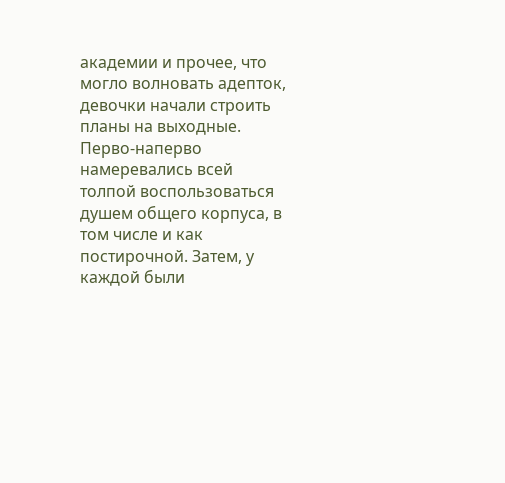академии и прочее, что могло волновать адепток, девочки начали строить планы на выходные.
Перво-наперво намеревались всей толпой воспользоваться душем общего корпуса, в том числе и как постирочной. Затем, у каждой были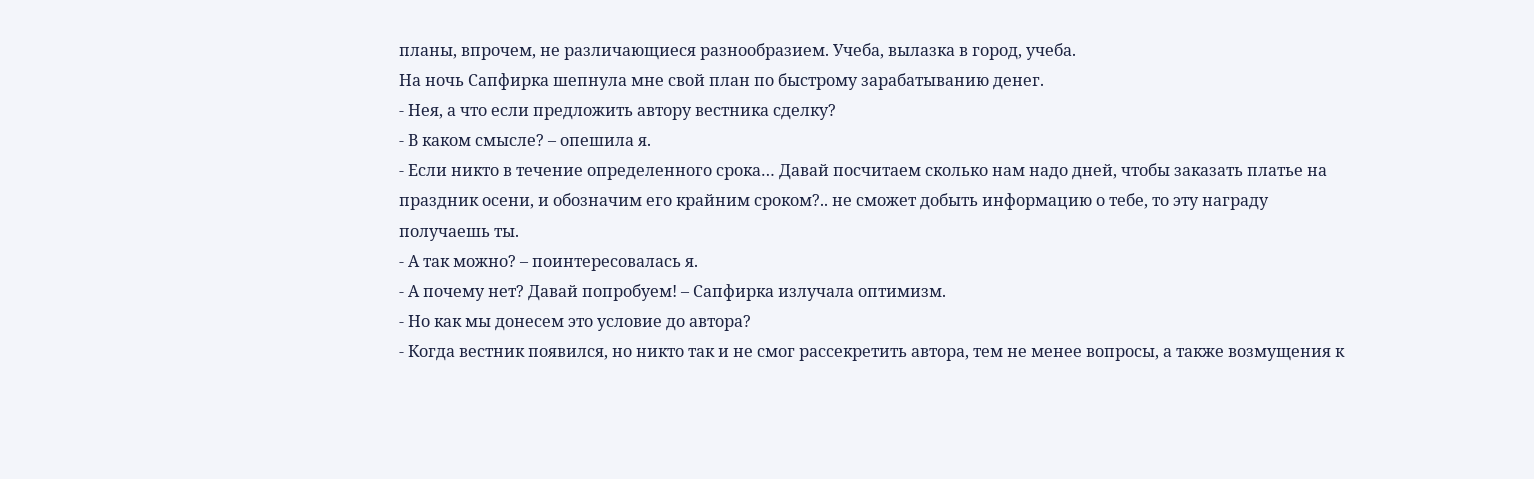планы, впрочем, не различающиеся разнообразием. Учеба, вылазка в город, учеба.
На ночь Сапфирка шепнула мне свой план по быстрому зарабатыванию денег.
- Нея, а что если предложить автору вестника сделку?
- В каком смысле? – опешила я.
- Если никто в течение определенного срока… Давай посчитаем сколько нам надо дней, чтобы заказать платье на праздник осени, и обозначим его крайним сроком?.. не сможет добыть информацию о тебе, то эту награду получаешь ты.
- А так можно? – поинтересовалась я.
- А почему нет? Давай попробуем! – Сапфирка излучала оптимизм.
- Но как мы донесем это условие до автора?
- Когда вестник появился, но никто так и не смог рассекретить автора, тем не менее вопросы, а также возмущения к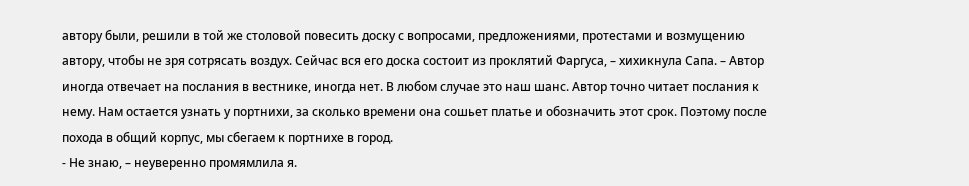автору были, решили в той же столовой повесить доску с вопросами, предложениями, протестами и возмущению автору, чтобы не зря сотрясать воздух. Сейчас вся его доска состоит из проклятий Фаргуса, – хихикнула Сапа. – Автор иногда отвечает на послания в вестнике, иногда нет. В любом случае это наш шанс. Автор точно читает послания к нему. Нам остается узнать у портнихи, за сколько времени она сошьет платье и обозначить этот срок. Поэтому после похода в общий корпус, мы сбегаем к портнихе в город.
- Не знаю, – неуверенно промямлила я.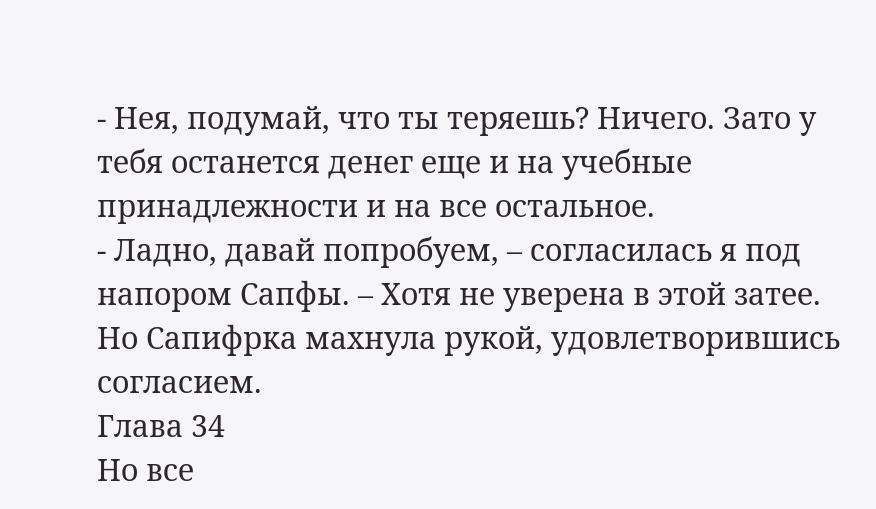- Нея, подумай, что ты теряешь? Ничего. Зато у тебя останется денег еще и на учебные принадлежности и на все остальное.
- Ладно, давай попробуем, – согласилась я под напором Сапфы. – Хотя не уверена в этой затее.
Но Сапифрка махнула рукой, удовлетворившись согласием.
Глава 34
Но все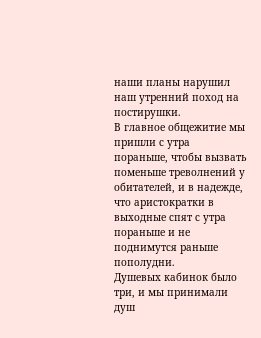наши планы нарушил наш утренний поход на постирушки.
В главное общежитие мы пришли с утра пораньше, чтобы вызвать поменьше треволнений у обитателей, и в надежде, что аристократки в выходные спят с утра пораньше и не поднимутся раньше пополудни.
Душевых кабинок было три, и мы принимали душ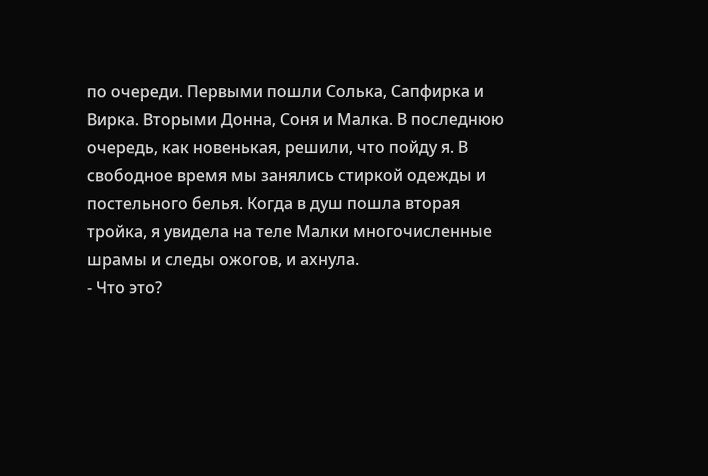по очереди. Первыми пошли Солька, Сапфирка и Вирка. Вторыми Донна, Соня и Малка. В последнюю очередь, как новенькая, решили, что пойду я. В свободное время мы занялись стиркой одежды и постельного белья. Когда в душ пошла вторая тройка, я увидела на теле Малки многочисленные шрамы и следы ожогов, и ахнула.
- Что это?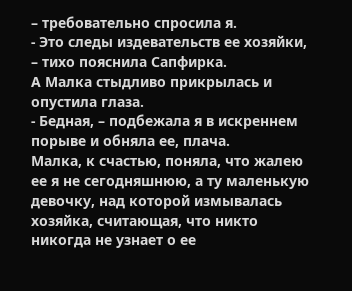– требовательно спросила я.
- Это следы издевательств ее хозяйки, – тихо пояснила Сапфирка.
А Малка стыдливо прикрылась и опустила глаза.
- Бедная, – подбежала я в искреннем порыве и обняла ее, плача.
Малка, к счастью, поняла, что жалею ее я не сегодняшнюю, а ту маленькую девочку, над которой измывалась хозяйка, считающая, что никто никогда не узнает о ее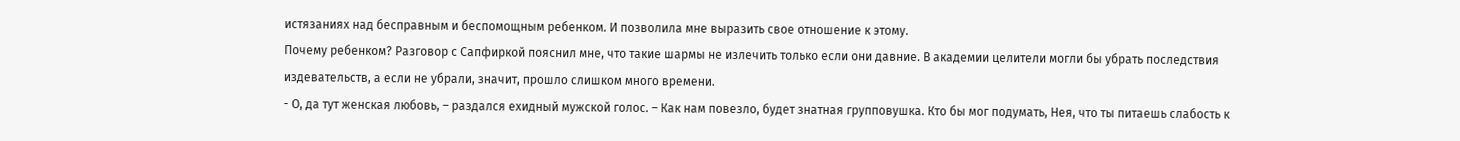истязаниях над бесправным и беспомощным ребенком. И позволила мне выразить свое отношение к этому.
Почему ребенком? Разговор с Сапфиркой пояснил мне, что такие шармы не излечить только если они давние. В академии целители могли бы убрать последствия издевательств, а если не убрали, значит, прошло слишком много времени.
- О, да тут женская любовь, – раздался ехидный мужской голос. – Как нам повезло, будет знатная групповушка. Кто бы мог подумать, Нея, что ты питаешь слабость к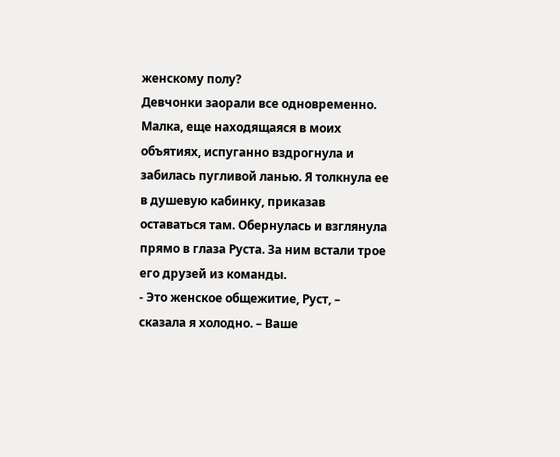женскому полу?
Девчонки заорали все одновременно. Малка, еще находящаяся в моих объятиях, испуганно вздрогнула и забилась пугливой ланью. Я толкнула ее в душевую кабинку, приказав оставаться там. Обернулась и взглянула прямо в глаза Руста. За ним встали трое его друзей из команды.
- Это женское общежитие, Руст, – сказала я холодно. – Ваше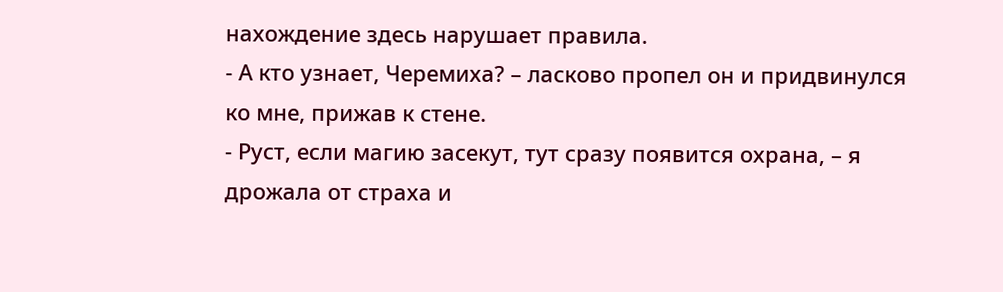нахождение здесь нарушает правила.
- А кто узнает, Черемиха? – ласково пропел он и придвинулся ко мне, прижав к стене.
- Руст, если магию засекут, тут сразу появится охрана, – я дрожала от страха и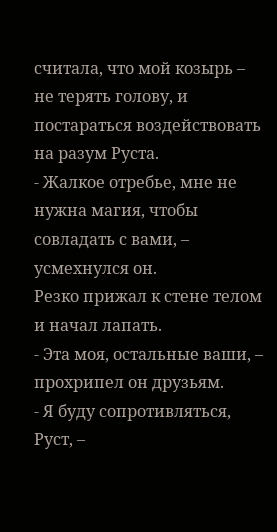считала, что мой козырь – не терять голову, и постараться воздействовать на разум Руста.
- Жалкое отребье, мне не нужна магия, чтобы совладать с вами, – усмехнулся он.
Резко прижал к стене телом и начал лапать.
- Эта моя, остальные ваши, – прохрипел он друзьям.
- Я буду сопротивляться, Руст, –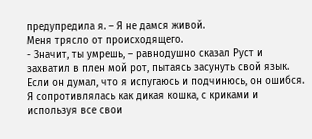предупредила я. – Я не дамся живой.
Меня трясло от происходящего.
- Значит, ты умрешь, – равнодушно сказал Руст и захватил в плен мой рот, пытаясь засунуть свой язык.
Если он думал, что я испугаюсь и подчинюсь, он ошибся. Я сопротивлялась как дикая кошка, с криками и используя все свои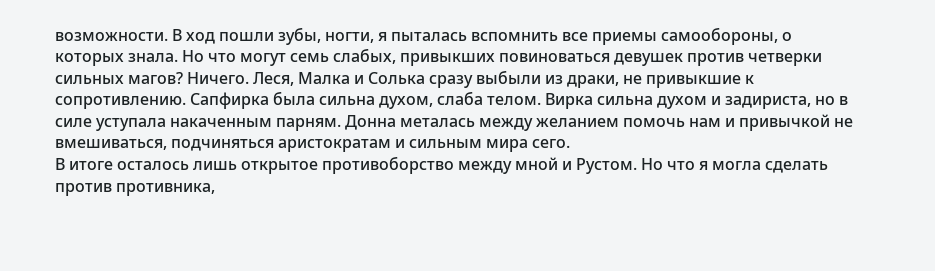возможности. В ход пошли зубы, ногти, я пыталась вспомнить все приемы самообороны, о которых знала. Но что могут семь слабых, привыкших повиноваться девушек против четверки сильных магов? Ничего. Леся, Малка и Солька сразу выбыли из драки, не привыкшие к сопротивлению. Сапфирка была сильна духом, слаба телом. Вирка сильна духом и задириста, но в силе уступала накаченным парням. Донна металась между желанием помочь нам и привычкой не вмешиваться, подчиняться аристократам и сильным мира сего.
В итоге осталось лишь открытое противоборство между мной и Рустом. Но что я могла сделать против противника,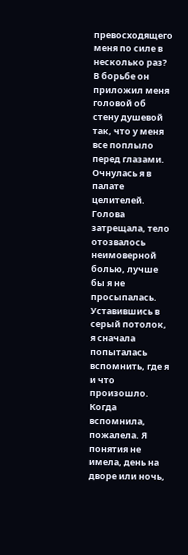превосходящего меня по силе в несколько раз? В борьбе он приложил меня головой об стену душевой так, что у меня все поплыло перед глазами.
Очнулась я в палате целителей. Голова затрещала, тело отозвалось неимоверной болью, лучше бы я не просыпалась. Уставившись в серый потолок, я сначала попыталась вспомнить, где я и что произошло. Когда вспомнила, пожалела. Я понятия не имела, день на дворе или ночь,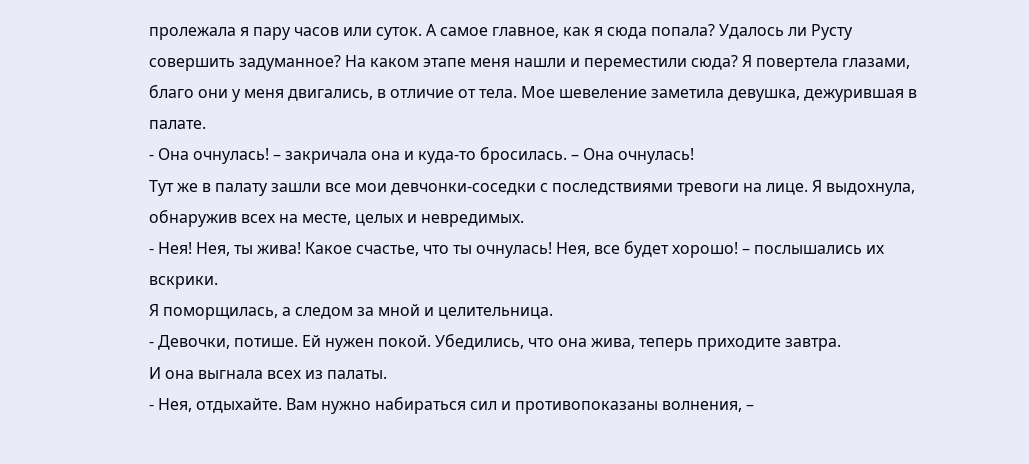пролежала я пару часов или суток. А самое главное, как я сюда попала? Удалось ли Русту совершить задуманное? На каком этапе меня нашли и переместили сюда? Я повертела глазами, благо они у меня двигались, в отличие от тела. Мое шевеление заметила девушка, дежурившая в палате.
- Она очнулась! – закричала она и куда-то бросилась. – Она очнулась!
Тут же в палату зашли все мои девчонки-соседки с последствиями тревоги на лице. Я выдохнула, обнаружив всех на месте, целых и невредимых.
- Нея! Нея, ты жива! Какое счастье, что ты очнулась! Нея, все будет хорошо! – послышались их вскрики.
Я поморщилась, а следом за мной и целительница.
- Девочки, потише. Ей нужен покой. Убедились, что она жива, теперь приходите завтра.
И она выгнала всех из палаты.
- Нея, отдыхайте. Вам нужно набираться сил и противопоказаны волнения, –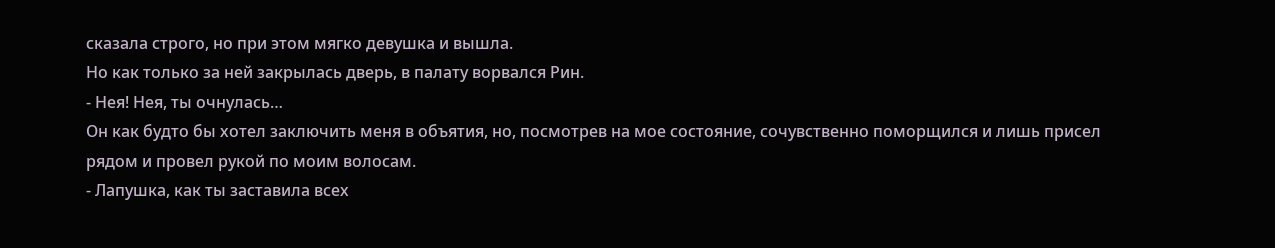сказала строго, но при этом мягко девушка и вышла.
Но как только за ней закрылась дверь, в палату ворвался Рин.
- Нея! Нея, ты очнулась…
Он как будто бы хотел заключить меня в объятия, но, посмотрев на мое состояние, сочувственно поморщился и лишь присел рядом и провел рукой по моим волосам.
- Лапушка, как ты заставила всех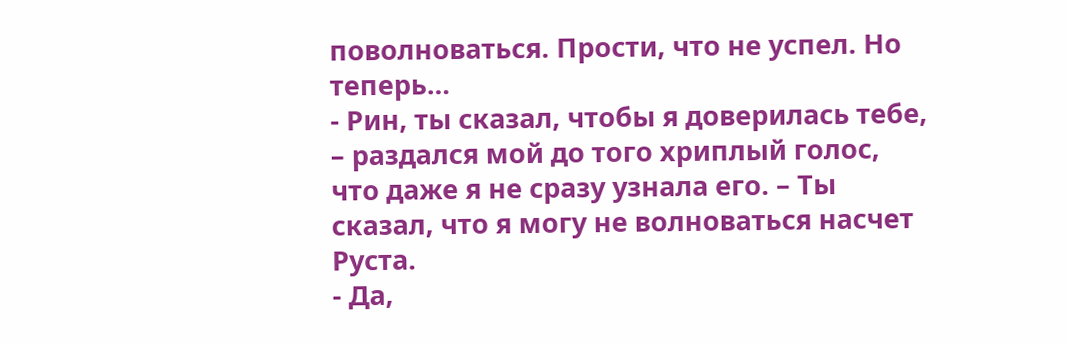поволноваться. Прости, что не успел. Но теперь…
- Рин, ты сказал, чтобы я доверилась тебе, – раздался мой до того хриплый голос, что даже я не сразу узнала его. – Ты сказал, что я могу не волноваться насчет Руста.
- Да,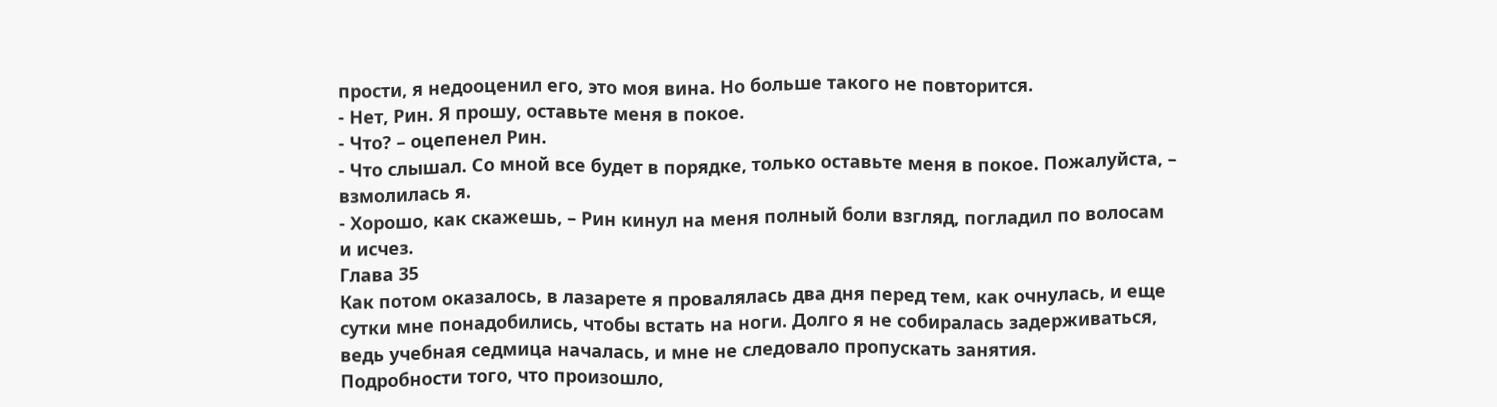прости, я недооценил его, это моя вина. Но больше такого не повторится.
- Нет, Рин. Я прошу, оставьте меня в покое.
- Что? – оцепенел Рин.
- Что слышал. Со мной все будет в порядке, только оставьте меня в покое. Пожалуйста, – взмолилась я.
- Хорошо, как скажешь, – Рин кинул на меня полный боли взгляд, погладил по волосам и исчез.
Глава 35
Как потом оказалось, в лазарете я провалялась два дня перед тем, как очнулась, и еще сутки мне понадобились, чтобы встать на ноги. Долго я не собиралась задерживаться, ведь учебная седмица началась, и мне не следовало пропускать занятия.
Подробности того, что произошло,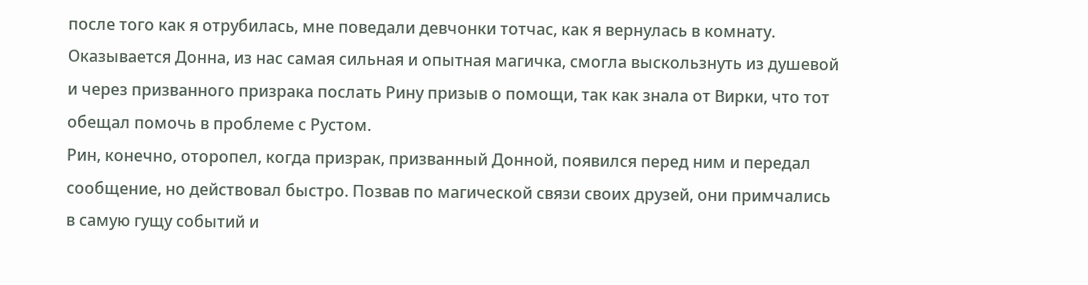после того как я отрубилась, мне поведали девчонки тотчас, как я вернулась в комнату. Оказывается Донна, из нас самая сильная и опытная магичка, смогла выскользнуть из душевой и через призванного призрака послать Рину призыв о помощи, так как знала от Вирки, что тот обещал помочь в проблеме с Рустом.
Рин, конечно, оторопел, когда призрак, призванный Донной, появился перед ним и передал сообщение, но действовал быстро. Позвав по магической связи своих друзей, они примчались в самую гущу событий и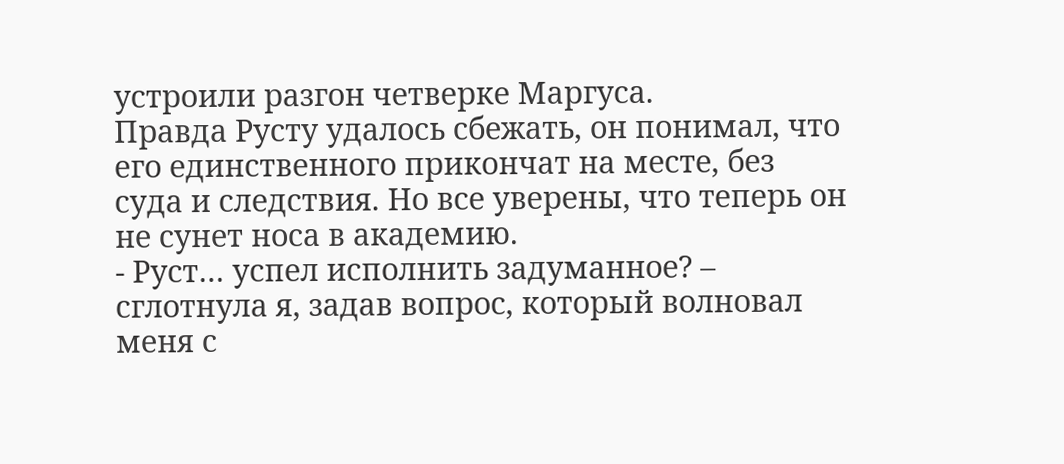устроили разгон четверке Маргуса.
Правда Русту удалось сбежать, он понимал, что его единственного прикончат на месте, без суда и следствия. Но все уверены, что теперь он не сунет носа в академию.
- Руст… успел исполнить задуманное? – сглотнула я, задав вопрос, который волновал меня с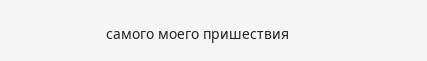самого моего пришествия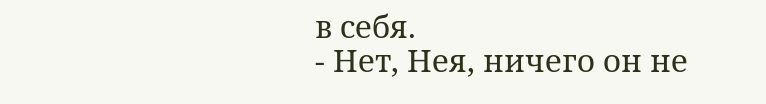в себя.
- Нет, Нея, ничего он не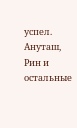успел. Ануташ, Рин и остальные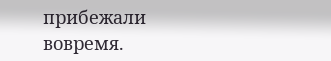прибежали вовремя.